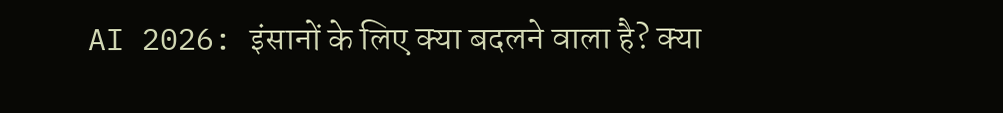AI 2026: इंसानों के लिए क्या बदलने वाला है? क्या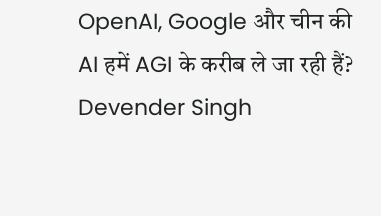OpenAI, Google और चीन की AI हमें AGI के करीब ले जा रही हैं?
Devender Singh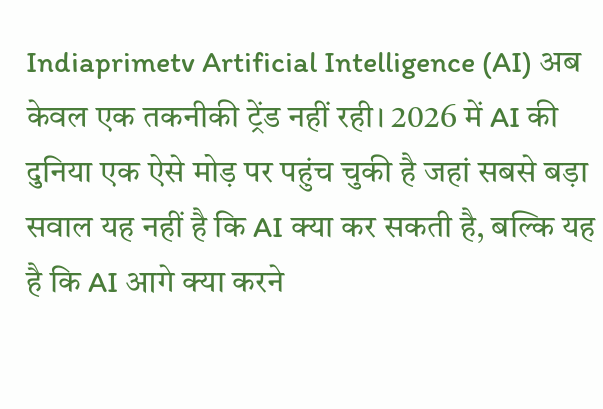Indiaprimetv Artificial Intelligence (AI) अब केवल एक तकनीकी ट्रेंड नहीं रही। 2026 में AI की दुनिया एक ऐसे मोड़ पर पहुंच चुकी है जहां सबसे बड़ा सवाल यह नहीं है कि AI क्या कर सकती है, बल्कि यह है कि AI आगे क्या करने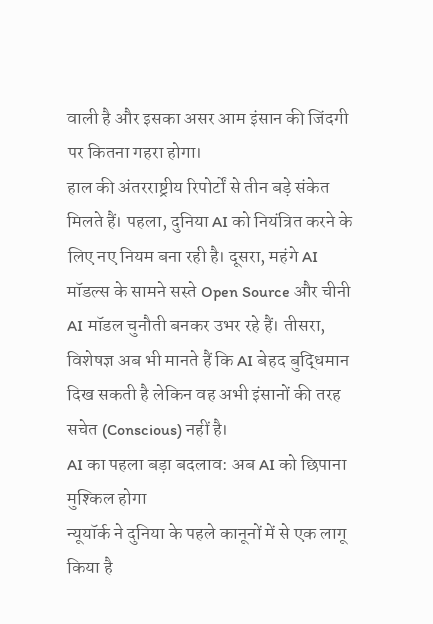वाली है और इसका असर आम इंसान की जिंदगी पर कितना गहरा होगा।
हाल की अंतरराष्ट्रीय रिपोर्टों से तीन बड़े संकेत मिलते हैं। पहला, दुनिया AI को नियंत्रित करने के लिए नए नियम बना रही है। दूसरा, महंगे AI मॉडल्स के सामने सस्ते Open Source और चीनी AI मॉडल चुनौती बनकर उभर रहे हैं। तीसरा, विशेषज्ञ अब भी मानते हैं कि AI बेहद बुद्धिमान दिख सकती है लेकिन वह अभी इंसानों की तरह सचेत (Conscious) नहीं है।
AI का पहला बड़ा बदलाव: अब AI को छिपाना मुश्किल होगा
न्यूयॉर्क ने दुनिया के पहले कानूनों में से एक लागू किया है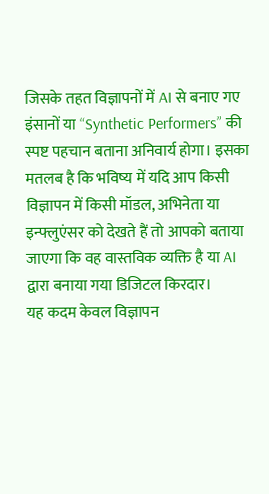जिसके तहत विज्ञापनों में AI से बनाए गए इंसानों या “Synthetic Performers” की स्पष्ट पहचान बताना अनिवार्य होगा। इसका मतलब है कि भविष्य में यदि आप किसी विज्ञापन में किसी मॉडल, अभिनेता या इन्फ्लुएंसर को देखते हैं तो आपको बताया जाएगा कि वह वास्तविक व्यक्ति है या AI द्वारा बनाया गया डिजिटल किरदार।
यह कदम केवल विज्ञापन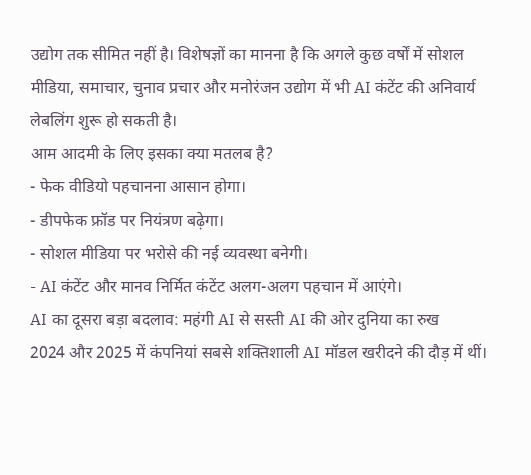उद्योग तक सीमित नहीं है। विशेषज्ञों का मानना है कि अगले कुछ वर्षों में सोशल मीडिया, समाचार, चुनाव प्रचार और मनोरंजन उद्योग में भी AI कंटेंट की अनिवार्य लेबलिंग शुरू हो सकती है।
आम आदमी के लिए इसका क्या मतलब है?
- फेक वीडियो पहचानना आसान होगा।
- डीपफेक फ्रॉड पर नियंत्रण बढ़ेगा।
- सोशल मीडिया पर भरोसे की नई व्यवस्था बनेगी।
- AI कंटेंट और मानव निर्मित कंटेंट अलग-अलग पहचान में आएंगे।
AI का दूसरा बड़ा बदलाव: महंगी AI से सस्ती AI की ओर दुनिया का रुख
2024 और 2025 में कंपनियां सबसे शक्तिशाली AI मॉडल खरीदने की दौड़ में थीं।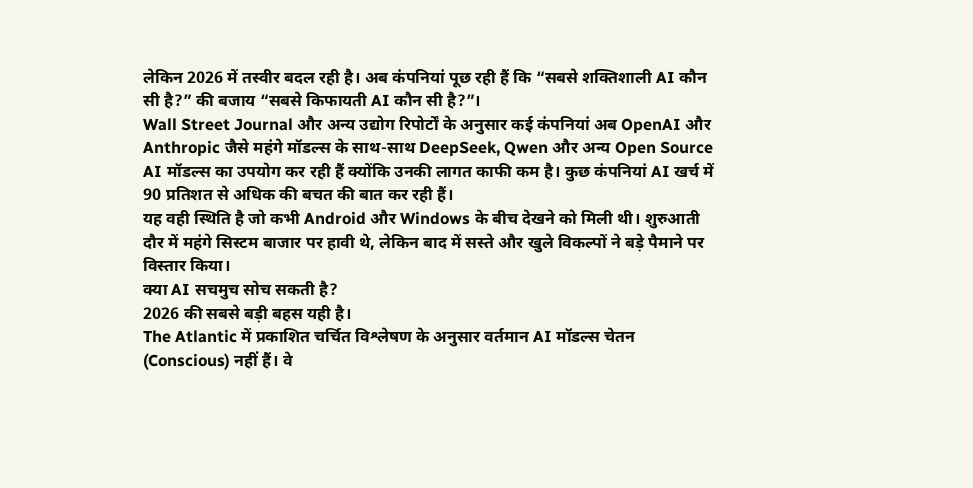लेकिन 2026 में तस्वीर बदल रही है। अब कंपनियां पूछ रही हैं कि “सबसे शक्तिशाली AI कौन सी है?” की बजाय “सबसे किफायती AI कौन सी है?”।
Wall Street Journal और अन्य उद्योग रिपोर्टों के अनुसार कई कंपनियां अब OpenAI और Anthropic जैसे महंगे मॉडल्स के साथ-साथ DeepSeek, Qwen और अन्य Open Source AI मॉडल्स का उपयोग कर रही हैं क्योंकि उनकी लागत काफी कम है। कुछ कंपनियां AI खर्च में 90 प्रतिशत से अधिक की बचत की बात कर रही हैं।
यह वही स्थिति है जो कभी Android और Windows के बीच देखने को मिली थी। शुरुआती दौर में महंगे सिस्टम बाजार पर हावी थे, लेकिन बाद में सस्ते और खुले विकल्पों ने बड़े पैमाने पर विस्तार किया।
क्या AI सचमुच सोच सकती है?
2026 की सबसे बड़ी बहस यही है।
The Atlantic में प्रकाशित चर्चित विश्लेषण के अनुसार वर्तमान AI मॉडल्स चेतन (Conscious) नहीं हैं। वे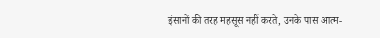इंसानों की तरह महसूस नहीं करते, उनके पास आत्म-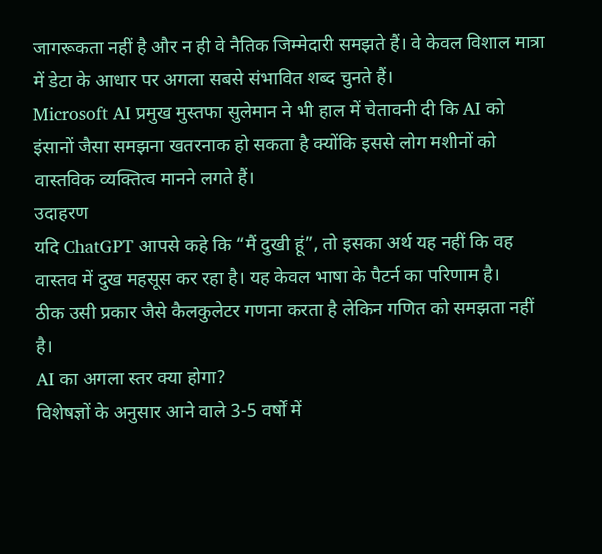जागरूकता नहीं है और न ही वे नैतिक जिम्मेदारी समझते हैं। वे केवल विशाल मात्रा में डेटा के आधार पर अगला सबसे संभावित शब्द चुनते हैं।
Microsoft AI प्रमुख मुस्तफा सुलेमान ने भी हाल में चेतावनी दी कि AI को इंसानों जैसा समझना खतरनाक हो सकता है क्योंकि इससे लोग मशीनों को वास्तविक व्यक्तित्व मानने लगते हैं।
उदाहरण
यदि ChatGPT आपसे कहे कि “मैं दुखी हूं”, तो इसका अर्थ यह नहीं कि वह वास्तव में दुख महसूस कर रहा है। यह केवल भाषा के पैटर्न का परिणाम है।
ठीक उसी प्रकार जैसे कैलकुलेटर गणना करता है लेकिन गणित को समझता नहीं है।
AI का अगला स्तर क्या होगा?
विशेषज्ञों के अनुसार आने वाले 3-5 वर्षों में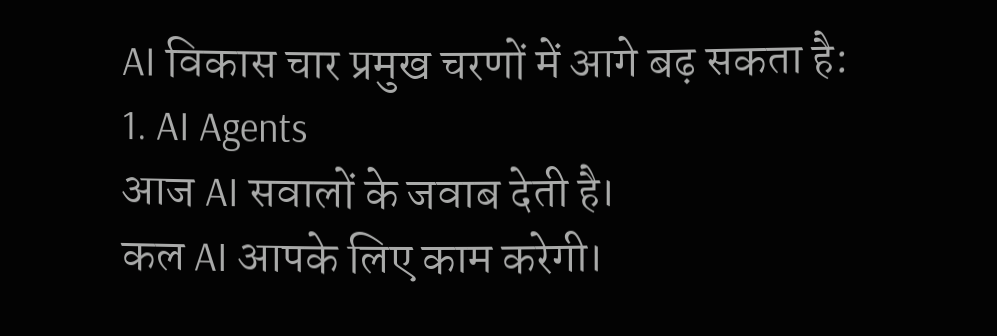AI विकास चार प्रमुख चरणों में आगे बढ़ सकता है:
1. AI Agents
आज AI सवालों के जवाब देती है।
कल AI आपके लिए काम करेगी।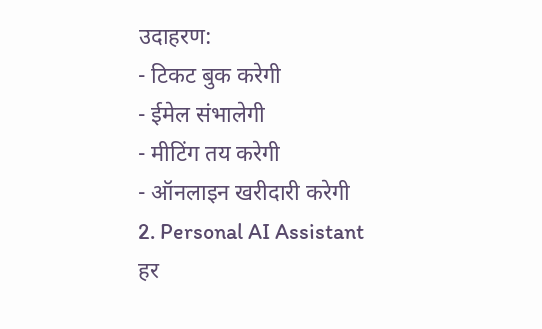उदाहरण:
- टिकट बुक करेगी
- ईमेल संभालेगी
- मीटिंग तय करेगी
- ऑनलाइन खरीदारी करेगी
2. Personal AI Assistant
हर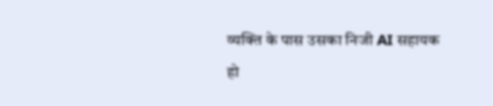व्यक्ति के पास उसका निजी AI सहायक हो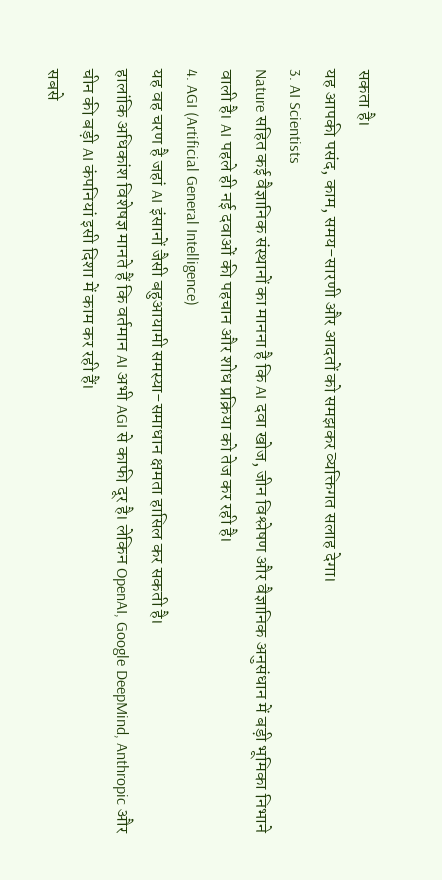सकता है।
यह आपकी पसंद, काम, समय-सारणी और आदतों को समझकर व्यक्तिगत सलाह देगा।
3. AI Scientists
Nature सहित कई वैज्ञानिक संस्थानों का मानना है कि AI दवा खोज, जीन विश्लेषण और वैज्ञानिक अनुसंधान में बड़ी भूमिका निभाने वाली है। AI पहले ही नई दवाओं की पहचान और शोध प्रक्रिया को तेज कर रही है।
4. AGI (Artificial General Intelligence)
यह वह चरण है जहां AI इंसानों जैसी बहुआयामी समस्या-समाधान क्षमता हासिल कर सकती है।
हालांकि अधिकांश विशेषज्ञ मानते हैं कि वर्तमान AI अभी AGI से काफी दूर है। लेकिन OpenAI, Google DeepMind, Anthropic और चीन की बड़ी AI कंपनियां इसी दिशा में काम कर रही हैं।
सबसे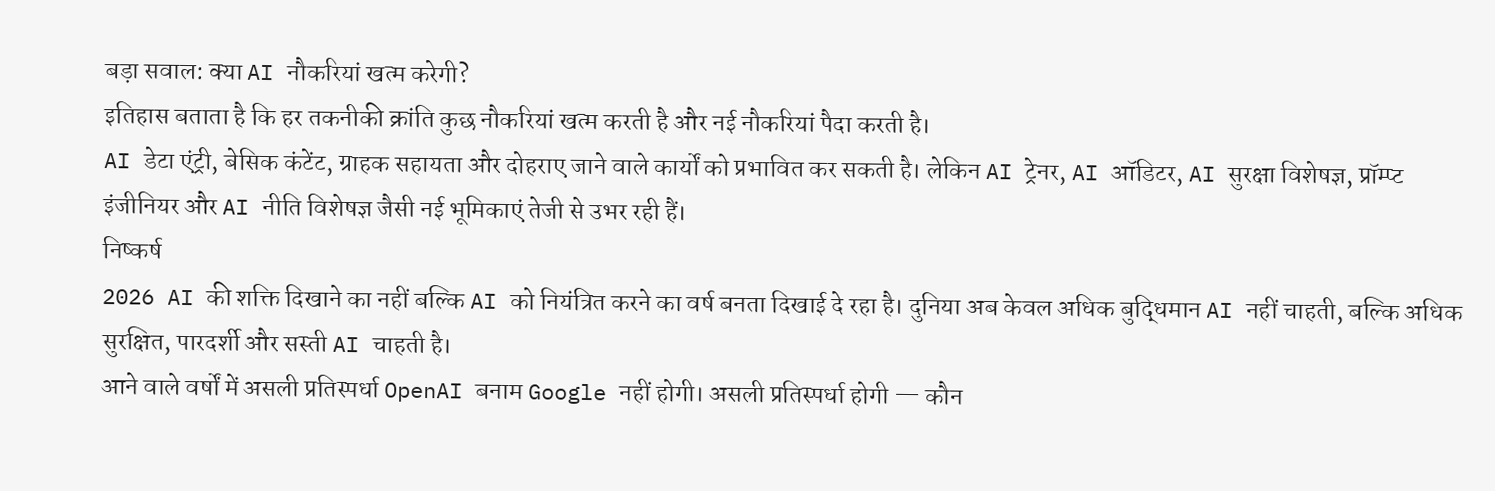बड़ा सवाल: क्या AI नौकरियां खत्म करेगी?
इतिहास बताता है कि हर तकनीकी क्रांति कुछ नौकरियां खत्म करती है और नई नौकरियां पैदा करती है।
AI डेटा एंट्री, बेसिक कंटेंट, ग्राहक सहायता और दोहराए जाने वाले कार्यों को प्रभावित कर सकती है। लेकिन AI ट्रेनर, AI ऑडिटर, AI सुरक्षा विशेषज्ञ, प्रॉम्प्ट इंजीनियर और AI नीति विशेषज्ञ जैसी नई भूमिकाएं तेजी से उभर रही हैं।
निष्कर्ष
2026 AI की शक्ति दिखाने का नहीं बल्कि AI को नियंत्रित करने का वर्ष बनता दिखाई दे रहा है। दुनिया अब केवल अधिक बुद्धिमान AI नहीं चाहती, बल्कि अधिक सुरक्षित, पारदर्शी और सस्ती AI चाहती है।
आने वाले वर्षों में असली प्रतिस्पर्धा OpenAI बनाम Google नहीं होगी। असली प्रतिस्पर्धा होगी — कौन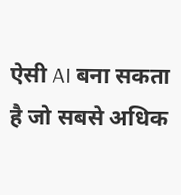ऐसी AI बना सकता है जो सबसे अधिक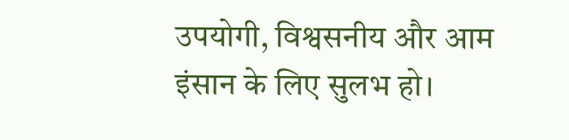उपयोगी, विश्वसनीय और आम इंसान के लिए सुलभ हो।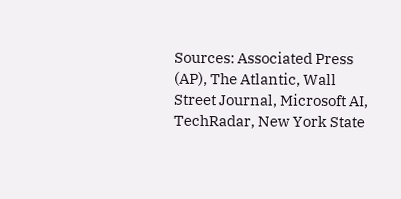Sources: Associated Press (AP), The Atlantic, Wall Street Journal, Microsoft AI, TechRadar, New York State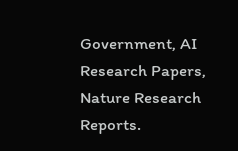Government, AI Research Papers, Nature Research Reports.